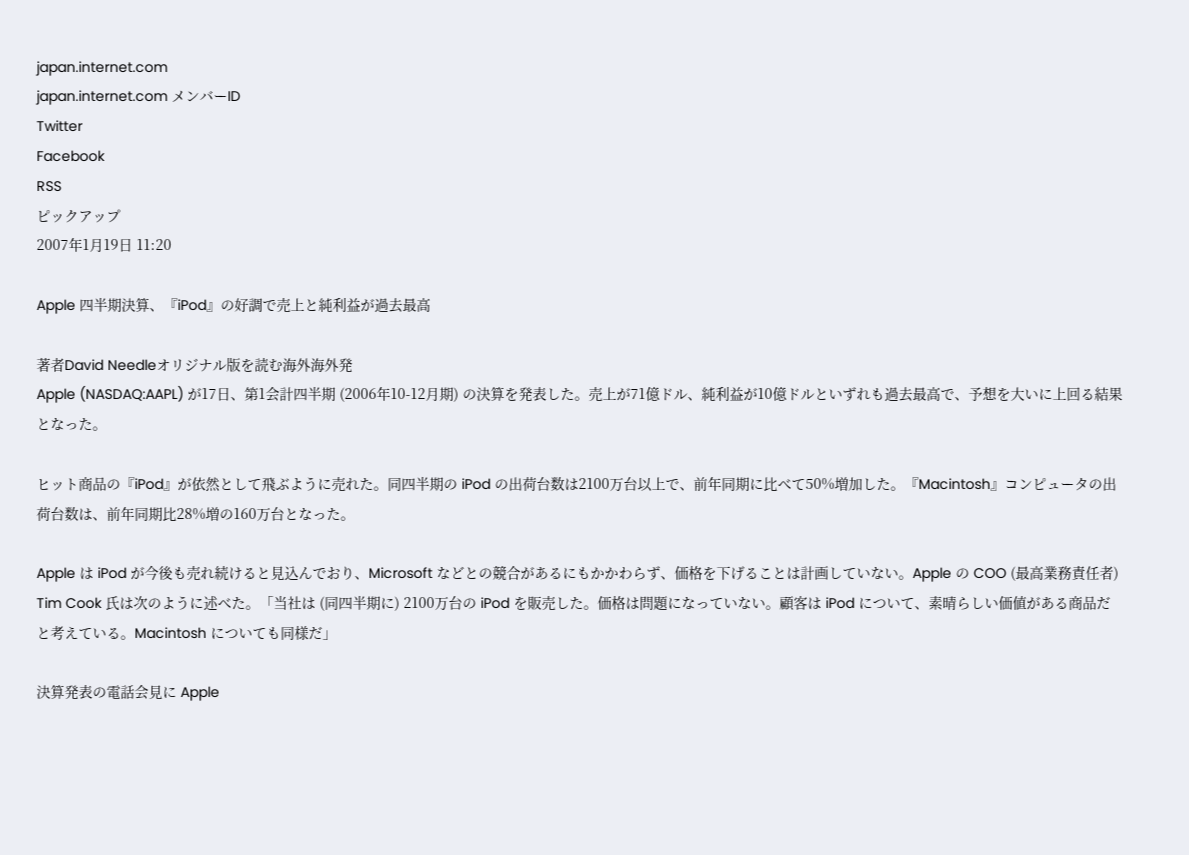japan.internet.com
japan.internet.com メンバーID
Twitter
Facebook
RSS
ピックアップ
2007年1月19日 11:20

Apple 四半期決算、『iPod』の好調で売上と純利益が過去最高

著者David Needleオリジナル版を読む海外海外発
Apple (NASDAQ:AAPL) が17日、第1会計四半期 (2006年10-12月期) の決算を発表した。売上が71億ドル、純利益が10億ドルといずれも過去最高で、予想を大いに上回る結果となった。

ヒット商品の『iPod』が依然として飛ぶように売れた。同四半期の iPod の出荷台数は2100万台以上で、前年同期に比べて50%増加した。『Macintosh』コンピュータの出荷台数は、前年同期比28%増の160万台となった。

Apple は iPod が今後も売れ続けると見込んでおり、Microsoft などとの競合があるにもかかわらず、価格を下げることは計画していない。Apple の COO (最高業務責任者) Tim Cook 氏は次のように述べた。「当社は (同四半期に) 2100万台の iPod を販売した。価格は問題になっていない。顧客は iPod について、素晴らしい価値がある商品だと考えている。Macintosh についても同様だ」

決算発表の電話会見に Apple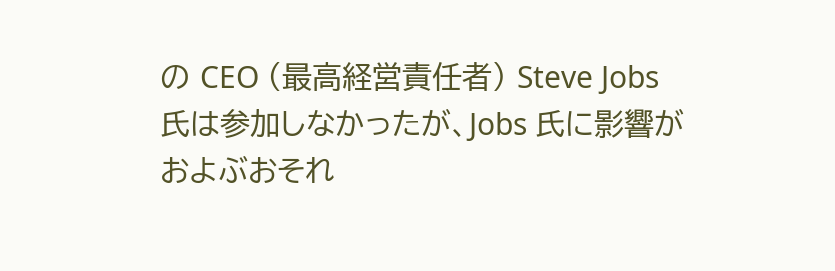の CEO (最高経営責任者) Steve Jobs 氏は参加しなかったが、Jobs 氏に影響がおよぶおそれ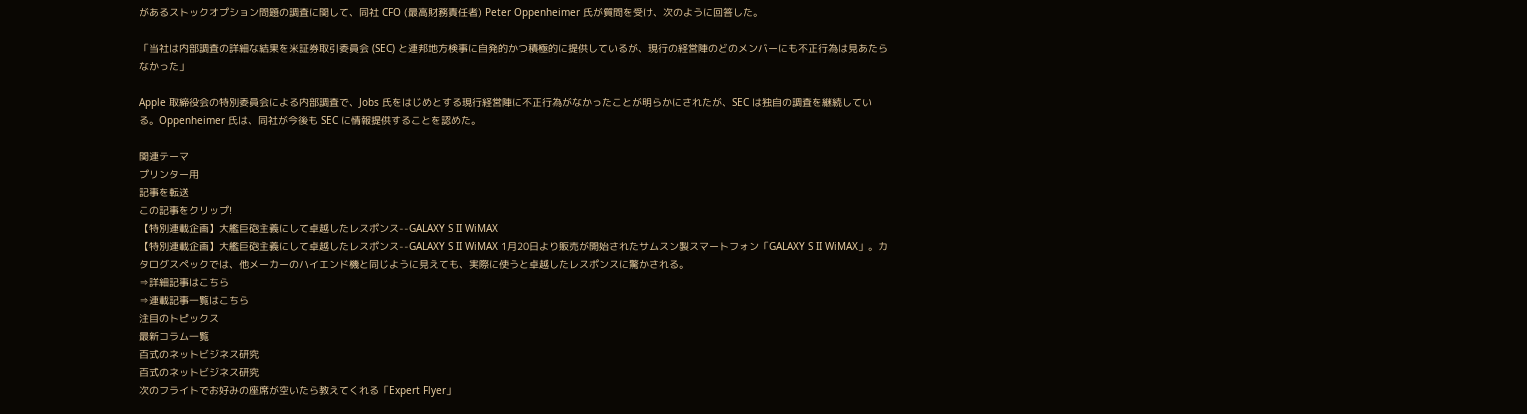があるストックオプション問題の調査に関して、同社 CFO (最高財務責任者) Peter Oppenheimer 氏が質問を受け、次のように回答した。

「当社は内部調査の詳細な結果を米証券取引委員会 (SEC) と連邦地方検事に自発的かつ積極的に提供しているが、現行の経営陣のどのメンバーにも不正行為は見あたらなかった」

Apple 取締役会の特別委員会による内部調査で、Jobs 氏をはじめとする現行経営陣に不正行為がなかったことが明らかにされたが、SEC は独自の調査を継続している。Oppenheimer 氏は、同社が今後も SEC に情報提供することを認めた。

関連テーマ
プリンター用
記事を転送
この記事をクリップ!
【特別連載企画】大艦巨砲主義にして卓越したレスポンス--GALAXY S II WiMAX
【特別連載企画】大艦巨砲主義にして卓越したレスポンス--GALAXY S II WiMAX 1月20日より販売が開始されたサムスン製スマートフォン「GALAXY S II WiMAX」。カタログスペックでは、他メーカーのハイエンド機と同じように見えても、実際に使うと卓越したレスポンスに驚かされる。
⇒詳細記事はこちら
⇒連載記事一覧はこちら
注目のトピックス
最新コラム一覧
百式のネットビジネス研究
百式のネットビジネス研究
次のフライトでお好みの座席が空いたら教えてくれる「Expert Flyer」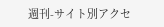週刊-サイト別アクセ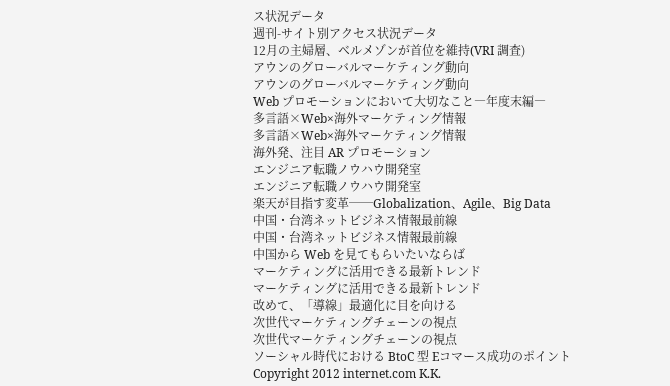ス状況データ
週刊-サイト別アクセス状況データ
12月の主婦層、ベルメゾンが首位を維持(VRI 調査)
アウンのグローバルマーケティング動向
アウンのグローバルマーケティング動向
Web プロモーションにおいて大切なこと―年度末編―
多言語×Web×海外マーケティング情報
多言語×Web×海外マーケティング情報
海外発、注目 AR プロモーション
エンジニア転職ノウハウ開発室
エンジニア転職ノウハウ開発室
楽天が目指す変革──Globalization、Agile、Big Data
中国・台湾ネットビジネス情報最前線
中国・台湾ネットビジネス情報最前線
中国から Web を見てもらいたいならば
マーケティングに活用できる最新トレンド
マーケティングに活用できる最新トレンド
改めて、「導線」最適化に目を向ける
次世代マーケティングチェーンの視点
次世代マーケティングチェーンの視点
ソーシャル時代における BtoC 型 Eコマース成功のポイント
Copyright 2012 internet.com K.K.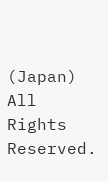(Japan) All Rights Reserved.